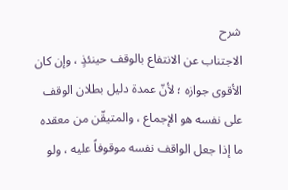شرح
الاجتناب عن الانتفاع بالوقف حينئذٍ ، وإن كان الأقوى جوازه ؛ لأنّ عمدة دليل بطلان الوقف على نفسه هو الإجماع ، والمتيقّن من معقده ما إذا جعل الواقف نفسه موقوفاً عليه ، ولو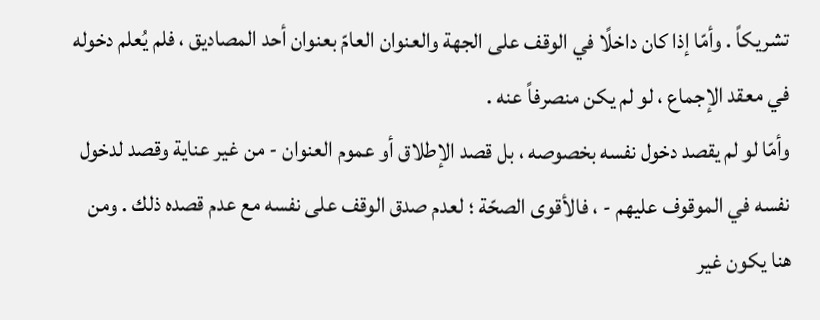تشريكاً . وأمّا إذا كان داخلًا في الوقف على الجهة والعنوان العامّ بعنوان أحد المصاديق ، فلم يُعلم دخوله في معقد الإجماع ، لو لم يكن منصرفاً عنه .
وأمّا لو لم يقصد دخول نفسه بخصوصه ، بل قصد الإطلاق أو عموم العنوان - من غير عناية وقصد لدخول نفسه في الموقوف عليهم - ، فالأقوى الصحّة ؛ لعدم صدق الوقف على نفسه مع عدم قصده ذلك . ومن هنا يكون غير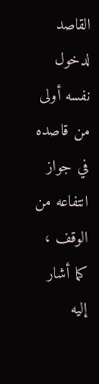القاصد لدخول نفسه أولى من قاصده في جواز انتفاعه من الوقف ، كما أشار إليه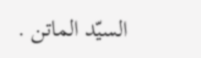السيّد الماتن .